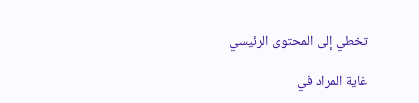تخطي إلى المحتوى الرئيسي

غاية المراد في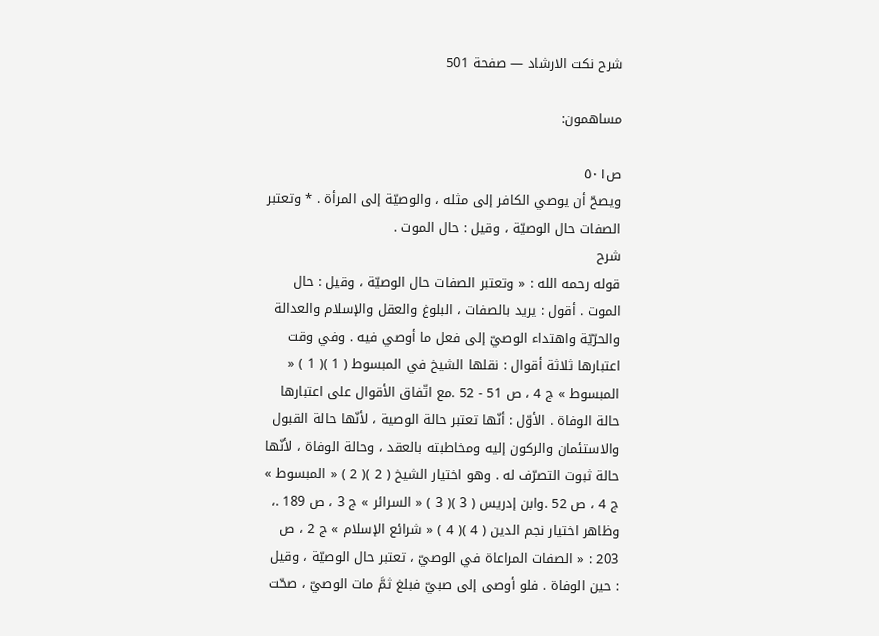شرح نكت الارشاد — صفحة 501

مساهمون:

ص٥٠١
ويصحّ أن يوصي الكافر إلى مثله ، والوصيّة إلى المرأة . * وتعتبر الصفات حال الوصيّة ، وقيل : حال الموت .
شرح
قوله رحمه الله : « وتعتبر الصفات حال الوصيّة ، وقيل : حال الموت . أقول : يريد بالصفات ، البلوغ والعقل والإسلام والعدالة والحرّيّة واهتداء الوصيّ إلى فعل ما أوصي فيه . وفي وقت اعتبارها ثلاثة أقوال : نقلها الشيخ في المبسوط ( 1 )( 1 ) « المبسوط » ج 4 ، ص 51 - 52 .مع اتّفاق الأقوال على اعتبارها حالة الوفاة . الأوّل : أنّها تعتبر حالة الوصية ، لأنّها حالة القبول والاستئمان والركون إليه ومخاطبته بالعقد ، وحالة الوفاة ، لأنّها حالة ثبوت التصرّف له . وهو اختيار الشيخ ( 2 )( 2 ) « المبسوط » ج 4 ، ص 52 .وابن إدريس ( 3 )( 3 ) « السرائر » ج 3 ، ص 189 .، وظاهر اختيار نجم الدين ( 4 )( 4 ) « شرائع الإسلام » ج 2 ، ص 203 : « الصفات المراعاة في الوصيّ ، تعتبر حال الوصيّة ، وقيل : حين الوفاة . فلو أوصى إلى صبيّ فبلغ ثمَّ مات الوصيّ ، صحّت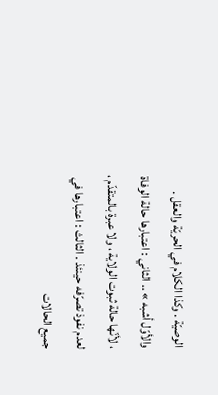الوصيّة . وكذا الكلام في الحريّة والعقل . والأوّل أشبه » .. الثاني : اعتبارها حالة الوفاة ، لأنّها حالة ثبوت الولاية ، ولا عبرة بالمتقدّم ، لعدم نفوذ تصرّفه حينئذ . الثالث : اعتبارها في جميع الحالات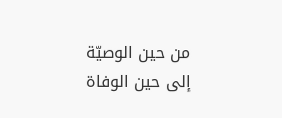من حين الوصيّة إلى حين الوفاة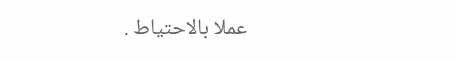عملا بالاحتياط .